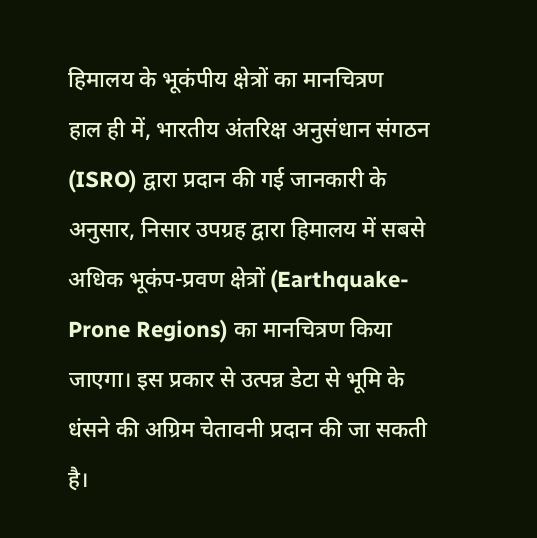हिमालय के भूकंपीय क्षेत्रों का मानचित्रण
हाल ही में, भारतीय अंतरिक्ष अनुसंधान संगठन (ISRO) द्वारा प्रदान की गई जानकारी के अनुसार, निसार उपग्रह द्वारा हिमालय में सबसे अधिक भूकंप-प्रवण क्षेत्रों (Earthquake-Prone Regions) का मानचित्रण किया जाएगा। इस प्रकार से उत्पन्न डेटा से भूमि के धंसने की अग्रिम चेतावनी प्रदान की जा सकती है।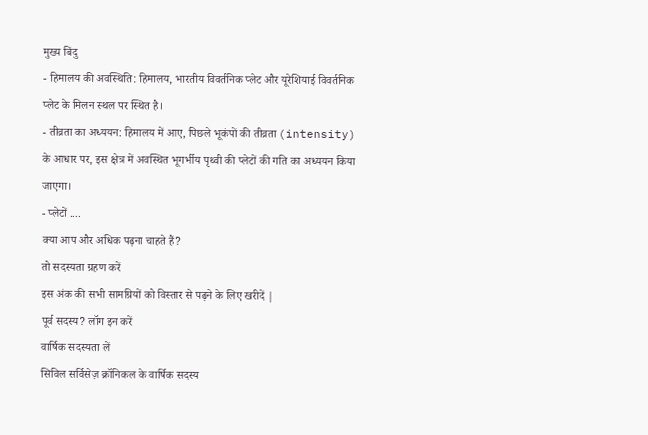मुख्य बिंदु
- हिमालय की अवस्थिति: हिमालय, भारतीय विवर्तनिक प्लेट और यूरेशियाई विवर्तनिक प्लेट के मिलन स्थल पर स्थित है।
- तीव्रता का अध्ययन: हिमालय में आए, पिछले भूकंपों की तीव्रता (intensity) के आधार पर, इस क्षेत्र में अवस्थित भूगर्भीय पृथ्वी की प्लेटों की गति का अध्ययन किया जाएगा।
- प्लेटों ....
क्या आप और अधिक पढ़ना चाहते हैं?
तो सदस्यता ग्रहण करें
इस अंक की सभी सामग्रियों को विस्तार से पढ़ने के लिए खरीदें |
पूर्व सदस्य? लॉग इन करें
वार्षिक सदस्यता लें
सिविल सर्विसेज़ क्रॉनिकल के वार्षिक सदस्य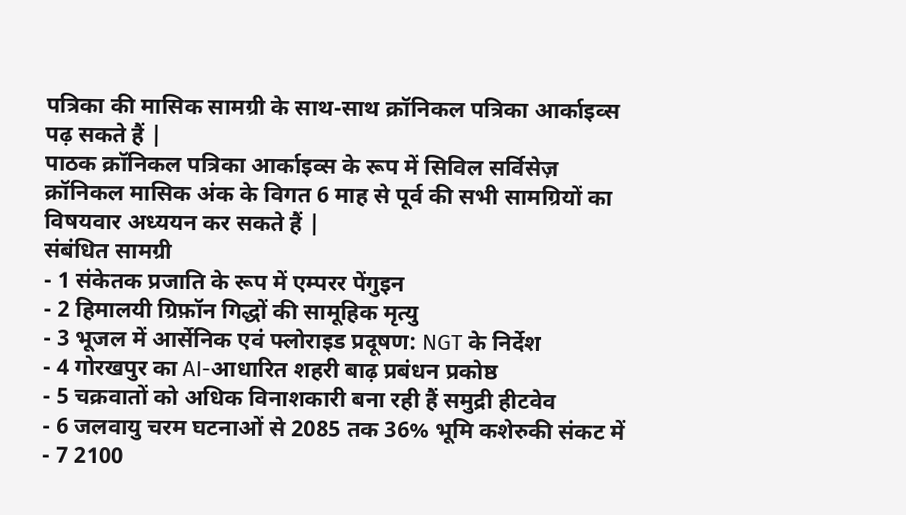पत्रिका की मासिक सामग्री के साथ-साथ क्रॉनिकल पत्रिका आर्काइव्स पढ़ सकते हैं |
पाठक क्रॉनिकल पत्रिका आर्काइव्स के रूप में सिविल सर्विसेज़ क्रॉनिकल मासिक अंक के विगत 6 माह से पूर्व की सभी सामग्रियों का विषयवार अध्ययन कर सकते हैं |
संबंधित सामग्री
- 1 संकेतक प्रजाति के रूप में एम्परर पेंगुइन
- 2 हिमालयी ग्रिफ़ॉन गिद्धों की सामूहिक मृत्यु
- 3 भूजल में आर्सेनिक एवं फ्लोराइड प्रदूषण: NGT के निर्देश
- 4 गोरखपुर का AI-आधारित शहरी बाढ़ प्रबंधन प्रकोष्ठ
- 5 चक्रवातों को अधिक विनाशकारी बना रही हैं समुद्री हीटवेव
- 6 जलवायु चरम घटनाओं से 2085 तक 36% भूमि कशेरुकी संकट में
- 7 2100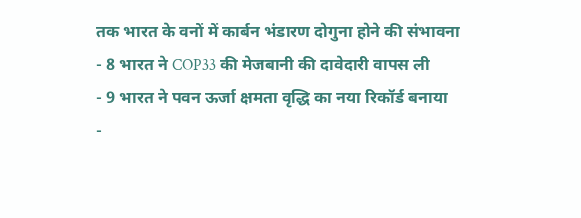तक भारत के वनों में कार्बन भंडारण दोगुना होने की संभावना
- 8 भारत ने COP33 की मेजबानी की दावेदारी वापस ली
- 9 भारत ने पवन ऊर्जा क्षमता वृद्धि का नया रिकॉर्ड बनाया
-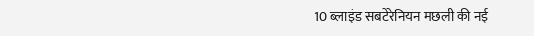10 ब्लाइंड सबटेरेनियन मछली की नई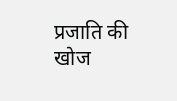प्रजाति की खोज